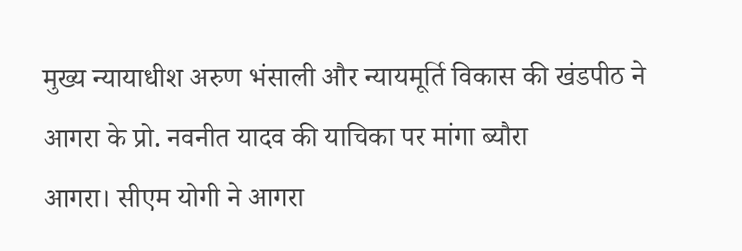मुख्य न्यायाधीश अरुण भंसाली और न्यायमूर्ति विकास की खंडपीठ ने आगरा के प्रो. नवनीत यादव की याचिका पर मांगा ब्यौरा
आगरा। सीएम योगी ने आगरा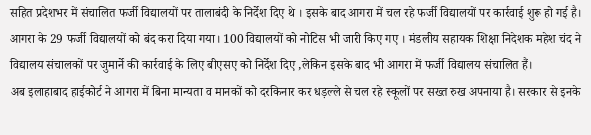सहित प्रदेशभर में संचालित फर्जी विद्यालयों पर तालाबंदी के निर्देश दिए थे । इसके बाद आगरा में चल रहे फर्जी विद्यालयों पर कार्रवाई शुरू हो गई है। आगरा के 29 फर्जी विद्यालयों को बंद करा दिया गया। 100 विद्यालयों को नोटिस भी जारी किए गए । मंडलीय सहायक शिक्षा निदेशक महेश चंद ने विद्यालय संचालकों पर जुमार्ने की कार्रवाई के लिए बीएसए को निर्देश दिए ,लेकिन इसके बाद भी आगरा में फर्जी विद्यालय संचालित हैं।
अब इलाहाबाद हाईकोर्ट ने आगरा में बिना मान्यता व मानकों को दरकिनार कर धड़ल्ले से चल रहे स्कूलों पर सख्त रुख अपनाया है। सरकार से इनके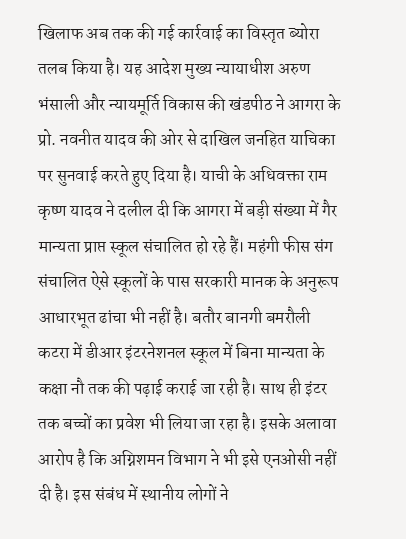खिलाफ अब तक की गई कार्रवाई का विस्तृत ब्योरा तलब किया है। यह आदेश मुख्य न्यायाधीश अरुण भंसाली और न्यायमूर्ति विकास की खंडपीठ ने आगरा के प्रो. नवनीत यादव की ओर से दाखिल जनहित याचिका पर सुनवाई करते हुए दिया है। याची के अधिवक्ता राम कृष्ण यादव ने दलील दी कि आगरा में बड़ी संख्या में गैर मान्यता प्राप्त स्कूल संचालित हो रहे हैं। महंगी फीस संग संचालित ऐसे स्कूलों के पास सरकारी मानक के अनुरूप आधारभूत ढांचा भी नहीं है। बतौर बानगी बमरौली कटरा में डीआर इंटरनेशनल स्कूल में बिना मान्यता के कक्षा नौ तक की पढ़ाई कराई जा रही है। साथ ही इंटर तक बच्चों का प्रवेश भी लिया जा रहा है। इसके अलावा आरोप है कि अग्निशमन विभाग ने भी इसे एनओसी नहीं दी है। इस संबंध में स्थानीय लोगों ने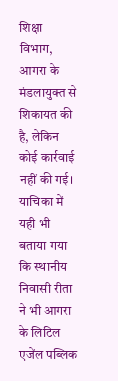शिक्षा विभाग, आगरा के मंडलायुक्त से शिकायत की है, लेकिन कोई कार्रवाई नहीं की गई। याचिका में यही भी बताया गया कि स्थानीय निवासी रीता ने भी आगरा के लिटिल एजेंल पब्लिक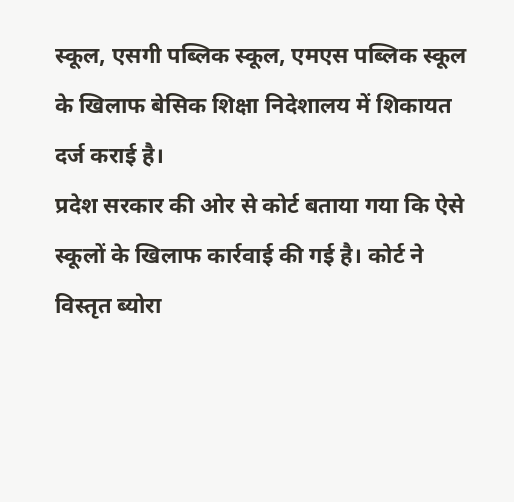स्कूल, एसगी पब्लिक स्कूल, एमएस पब्लिक स्कूल के खिलाफ बेसिक शिक्षा निदेशालय में शिकायत दर्ज कराई है।
प्रदेश सरकार की ओर से कोर्ट बताया गया कि ऐसे स्कूलों के खिलाफ कार्रवाई की गई है। कोर्ट ने विस्तृत ब्योरा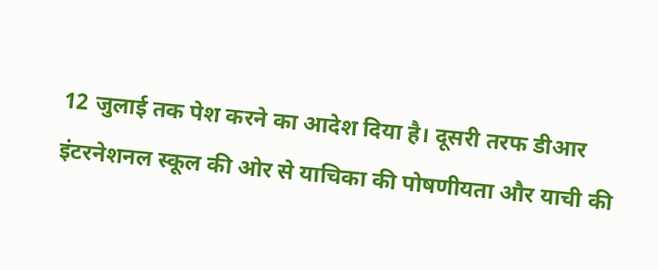12 जुलाई तक पेश करने का आदेश दिया है। दूसरी तरफ डीआर इंटरनेशनल स्कूल की ओर से याचिका की पोषणीयता और याची की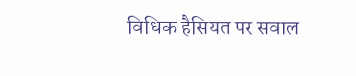विधिक हैसियत पर सवाल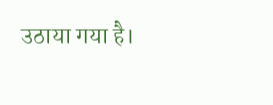उठाया गया है।